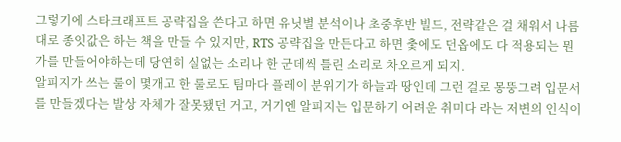그렇기에 스타크래프트 공략집을 쓴다고 하면 유닛별 분석이나 초중후반 빌드, 전략같은 걸 채워서 나름대로 종잇값은 하는 책을 만들 수 있지만, RTS 공략집을 만든다고 하면 춫에도 던옵에도 다 적용되는 뭔가를 만들어야하는데 당연히 실없는 소리나 한 군데씩 틀린 소리로 차오르게 되지.
알피지가 쓰는 룰이 몇개고 한 룰로도 팀마다 플레이 분위기가 하늘과 땅인데 그런 걸로 몽뚱그려 입문서를 만들겠다는 발상 자체가 잘못됐던 거고, 거기엔 알피지는 입문하기 어려운 취미다 라는 저변의 인식이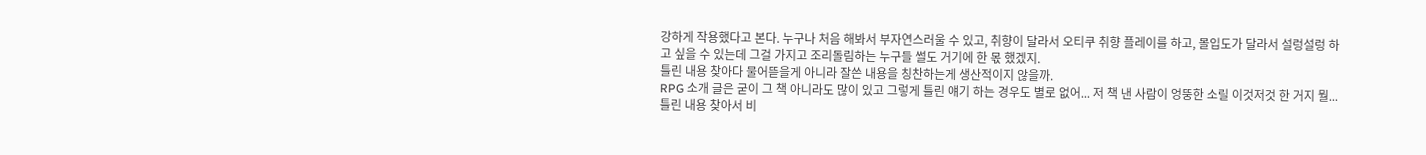강하게 작용했다고 본다. 누구나 처음 해봐서 부자연스러울 수 있고, 취향이 달라서 오티쿠 취향 플레이를 하고, 몰입도가 달라서 설렁설렁 하고 싶을 수 있는데 그걸 가지고 조리돌림하는 누구들 썰도 거기에 한 몫 했겠지.
틀린 내용 찾아다 물어뜯을게 아니라 잘쓴 내용을 칭찬하는게 생산적이지 않을까.
RPG 소개 글은 굳이 그 책 아니라도 많이 있고 그렇게 틀린 얘기 하는 경우도 별로 없어... 저 책 낸 사람이 엉뚱한 소릴 이것저것 한 거지 뭘...
틀린 내용 찾아서 비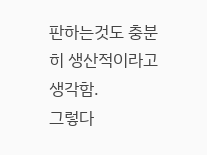판하는것도 충분히 생산적이라고 생각함.
그렇다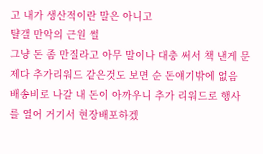고 내가 생산적이란 말은 아니고
턀갤 만악의 근원 썰
그냥 돈 좀 만질라고 아무 말이나 대충 써서 책 낸게 문제다 추가리워드 같은것도 보면 순 돈얘기밖에 없음
배송비로 나갈 내 돈이 아까우니 추가 리워드로 행사를 열어 거기서 현장배포하겠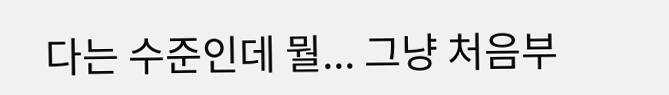다는 수준인데 뭘... 그냥 처음부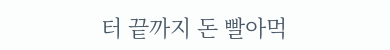터 끝까지 돈 빨아먹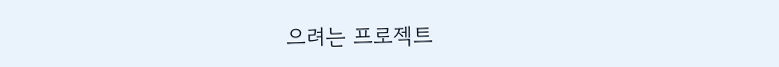으려는 프로젝트